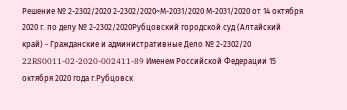Решение № 2-2302/2020 2-2302/2020~М-2031/2020 М-2031/2020 от 14 октября 2020 г. по делу № 2-2302/2020Рубцовский городской суд (Алтайский край) - Гражданские и административные Дело № 2-2302/20 22RS0011-02-2020-002411-89 Именем Российской Федерации 15 октября 2020 года г.Рубцовск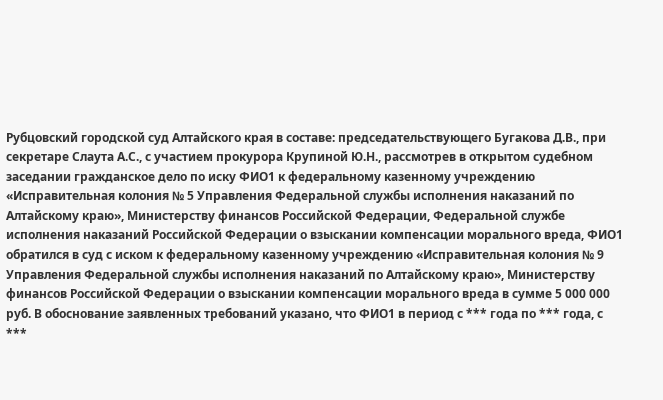Рубцовский городской суд Алтайского края в составе: председательствующего Бугакова Д.В., при секретаре Слаута А.С., с участием прокурора Крупиной Ю.Н., рассмотрев в открытом судебном заседании гражданское дело по иску ФИО1 к федеральному казенному учреждению «Исправительная колония № 5 Управления Федеральной службы исполнения наказаний по Алтайскому краю», Министерству финансов Российской Федерации, Федеральной службе исполнения наказаний Российской Федерации о взыскании компенсации морального вреда, ФИО1 обратился в суд с иском к федеральному казенному учреждению «Исправительная колония № 9 Управления Федеральной службы исполнения наказаний по Алтайскому краю», Министерству финансов Российской Федерации о взыскании компенсации морального вреда в сумме 5 000 000 руб. В обоснование заявленных требований указано, что ФИО1 в период с *** года по *** года, с ***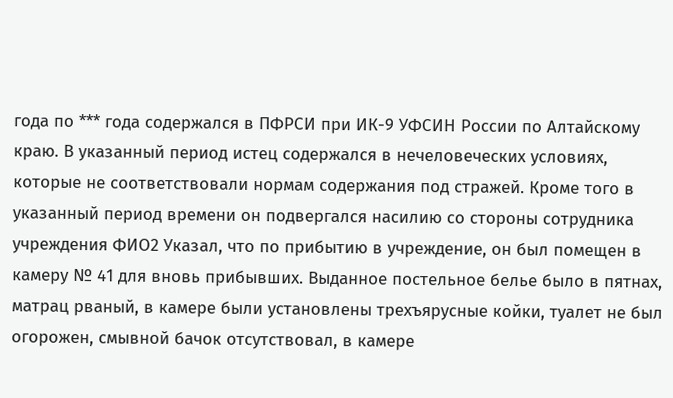года по *** года содержался в ПФРСИ при ИК-9 УФСИН России по Алтайскому краю. В указанный период истец содержался в нечеловеческих условиях, которые не соответствовали нормам содержания под стражей. Кроме того в указанный период времени он подвергался насилию со стороны сотрудника учреждения ФИО2 Указал, что по прибытию в учреждение, он был помещен в камеру № 41 для вновь прибывших. Выданное постельное белье было в пятнах, матрац рваный, в камере были установлены трехъярусные койки, туалет не был огорожен, смывной бачок отсутствовал, в камере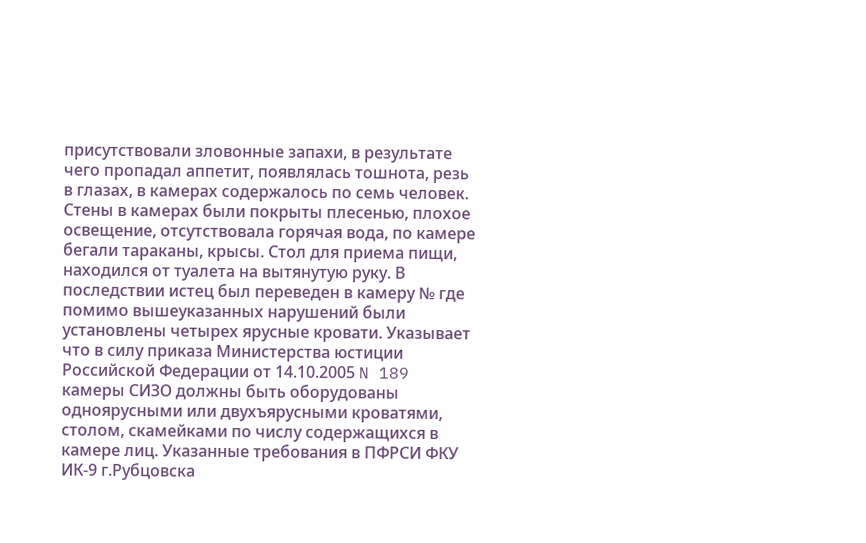присутствовали зловонные запахи, в результате чего пропадал аппетит, появлялась тошнота, резь в глазах, в камерах содержалось по семь человек. Стены в камерах были покрыты плесенью, плохое освещение, отсутствовала горячая вода, по камере бегали тараканы, крысы. Стол для приема пищи, находился от туалета на вытянутую руку. В последствии истец был переведен в камеру № где помимо вышеуказанных нарушений были установлены четырех ярусные кровати. Указывает что в силу приказа Министерства юстиции Российской Федерации от 14.10.2005 N 189 камеры СИЗО должны быть оборудованы одноярусными или двухъярусными кроватями, столом, скамейками по числу содержащихся в камере лиц. Указанные требования в ПФРСИ ФКУ ИК-9 г.Рубцовска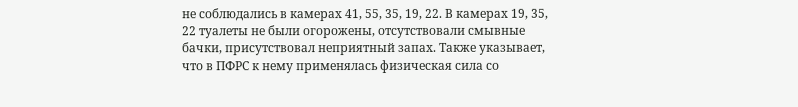не соблюдались в камерах 41, 55, 35, 19, 22. В камерах 19, 35, 22 туалеты не были огорожены, отсутствовали смывные бачки, присутствовал неприятный запах. Также указывает, что в ПФРС к нему применялась физическая сила со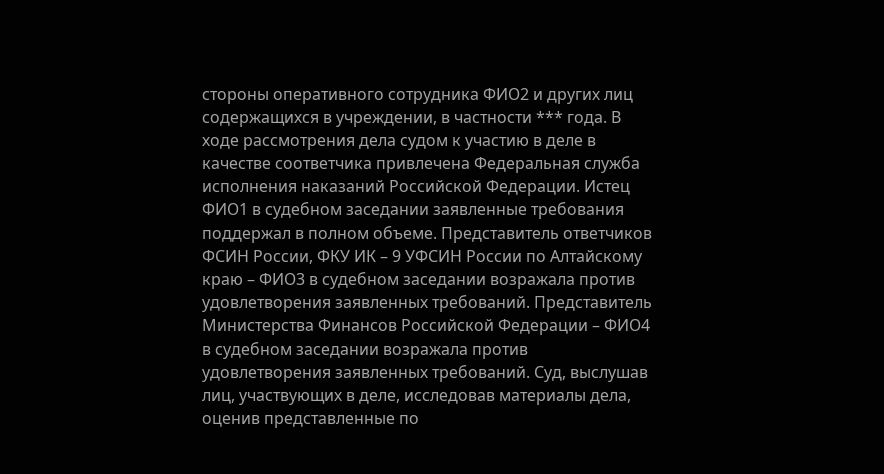стороны оперативного сотрудника ФИО2 и других лиц содержащихся в учреждении, в частности *** года. В ходе рассмотрения дела судом к участию в деле в качестве соответчика привлечена Федеральная служба исполнения наказаний Российской Федерации. Истец ФИО1 в судебном заседании заявленные требования поддержал в полном объеме. Представитель ответчиков ФСИН России, ФКУ ИК – 9 УФСИН России по Алтайскому краю – ФИО3 в судебном заседании возражала против удовлетворения заявленных требований. Представитель Министерства Финансов Российской Федерации – ФИО4 в судебном заседании возражала против удовлетворения заявленных требований. Суд, выслушав лиц, участвующих в деле, исследовав материалы дела, оценив представленные по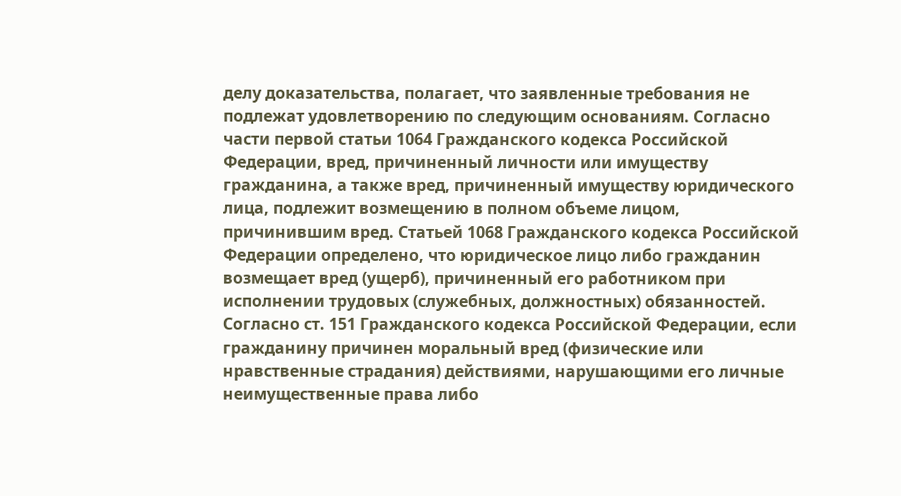делу доказательства, полагает, что заявленные требования не подлежат удовлетворению по следующим основаниям. Согласно части первой статьи 1064 Гражданского кодекса Российской Федерации, вред, причиненный личности или имуществу гражданина, а также вред, причиненный имуществу юридического лица, подлежит возмещению в полном объеме лицом, причинившим вред. Статьей 1068 Гражданского кодекса Российской Федерации определено, что юридическое лицо либо гражданин возмещает вред (ущерб), причиненный его работником при исполнении трудовых (служебных, должностных) обязанностей. Согласно ст. 151 Гражданского кодекса Российской Федерации, если гражданину причинен моральный вред (физические или нравственные страдания) действиями, нарушающими его личные неимущественные права либо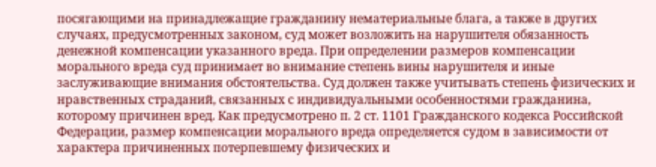посягающими на принадлежащие гражданину нематериальные блага, а также в других случаях, предусмотренных законом, суд может возложить на нарушителя обязанность денежной компенсации указанного вреда. При определении размеров компенсации морального вреда суд принимает во внимание степень вины нарушителя и иные заслуживающие внимания обстоятельства. Суд должен также учитывать степень физических и нравственных страданий, связанных с индивидуальными особенностями гражданина, которому причинен вред. Как предусмотрено п. 2 ст. 1101 Гражданского кодекса Российской Федерации, размер компенсации морального вреда определяется судом в зависимости от характера причиненных потерпевшему физических и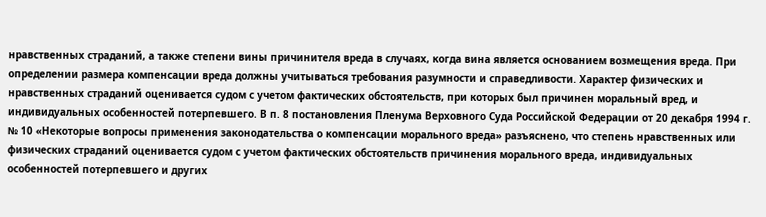нравственных страданий, а также степени вины причинителя вреда в случаях, когда вина является основанием возмещения вреда. При определении размера компенсации вреда должны учитываться требования разумности и справедливости. Характер физических и нравственных страданий оценивается судом с учетом фактических обстоятельств, при которых был причинен моральный вред, и индивидуальных особенностей потерпевшего. В п. 8 постановления Пленума Верховного Суда Российской Федерации от 20 декабря 1994 г. № 10 «Некоторые вопросы применения законодательства о компенсации морального вреда» разъяснено, что степень нравственных или физических страданий оценивается судом с учетом фактических обстоятельств причинения морального вреда, индивидуальных особенностей потерпевшего и других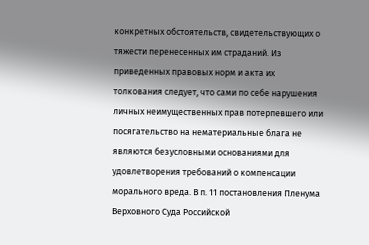конкретных обстоятельств, свидетельствующих о тяжести перенесенных им страданий. Из приведенных правовых норм и акта их толкования следует, что сами по себе нарушения личных неимущественных прав потерпевшего или посягательство на нематериальные блага не являются безусловными основаниями для удовлетворения требований о компенсации морального вреда. В п. 11 постановления Пленума Верховного Суда Российской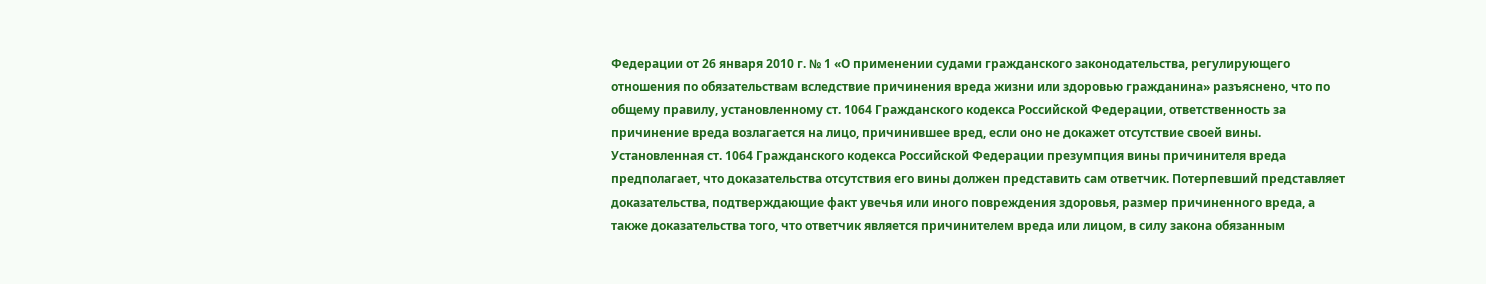Федерации от 26 января 2010 г. № 1 «О применении судами гражданского законодательства, регулирующего отношения по обязательствам вследствие причинения вреда жизни или здоровью гражданина» разъяснено, что по общему правилу, установленному ст. 1064 Гражданского кодекса Российской Федерации, ответственность за причинение вреда возлагается на лицо, причинившее вред, если оно не докажет отсутствие своей вины. Установленная ст. 1064 Гражданского кодекса Российской Федерации презумпция вины причинителя вреда предполагает, что доказательства отсутствия его вины должен представить сам ответчик. Потерпевший представляет доказательства, подтверждающие факт увечья или иного повреждения здоровья, размер причиненного вреда, а также доказательства того, что ответчик является причинителем вреда или лицом, в силу закона обязанным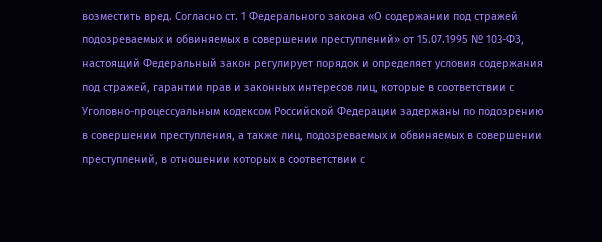возместить вред. Согласно ст. 1 Федерального закона «О содержании под стражей подозреваемых и обвиняемых в совершении преступлений» от 15.07.1995 № 103-ФЗ, настоящий Федеральный закон регулирует порядок и определяет условия содержания под стражей, гарантии прав и законных интересов лиц, которые в соответствии с Уголовно-процессуальным кодексом Российской Федерации задержаны по подозрению в совершении преступления, а также лиц, подозреваемых и обвиняемых в совершении преступлений, в отношении которых в соответствии с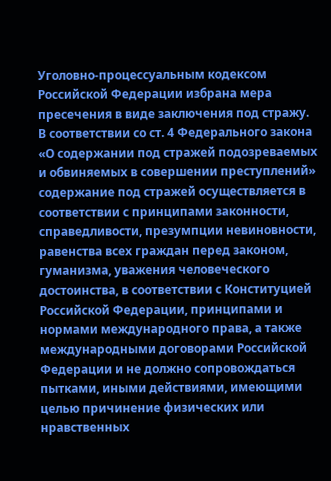Уголовно-процессуальным кодексом Российской Федерации избрана мера пресечения в виде заключения под стражу. В соответствии со ст. 4 Федерального закона «О содержании под стражей подозреваемых и обвиняемых в совершении преступлений» содержание под стражей осуществляется в соответствии с принципами законности, справедливости, презумпции невиновности, равенства всех граждан перед законом, гуманизма, уважения человеческого достоинства, в соответствии с Конституцией Российской Федерации, принципами и нормами международного права, а также международными договорами Российской Федерации и не должно сопровождаться пытками, иными действиями, имеющими целью причинение физических или нравственных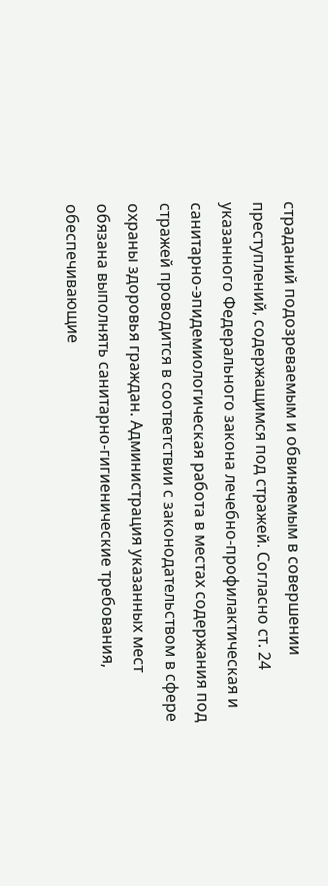страданий подозреваемым и обвиняемым в совершении преступлений, содержащимся под стражей. Согласно ст. 24 указанного Федерального закона лечебно-профилактическая и санитарно-эпидемиологическая работа в местах содержания под стражей проводится в соответствии с законодательством в сфере охраны здоровья граждан. Администрация указанных мест обязана выполнять санитарно-гигиенические требования, обеспечивающие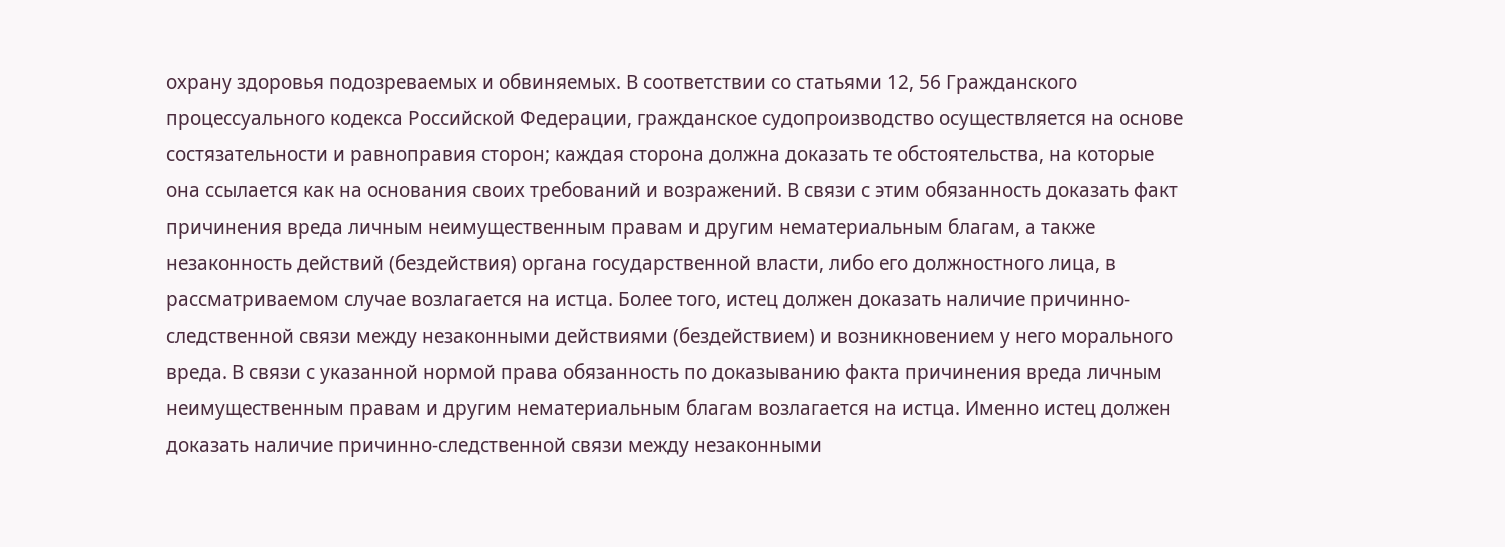охрану здоровья подозреваемых и обвиняемых. В соответствии со статьями 12, 56 Гражданского процессуального кодекса Российской Федерации, гражданское судопроизводство осуществляется на основе состязательности и равноправия сторон; каждая сторона должна доказать те обстоятельства, на которые она ссылается как на основания своих требований и возражений. В связи с этим обязанность доказать факт причинения вреда личным неимущественным правам и другим нематериальным благам, а также незаконность действий (бездействия) органа государственной власти, либо его должностного лица, в рассматриваемом случае возлагается на истца. Более того, истец должен доказать наличие причинно-следственной связи между незаконными действиями (бездействием) и возникновением у него морального вреда. В связи с указанной нормой права обязанность по доказыванию факта причинения вреда личным неимущественным правам и другим нематериальным благам возлагается на истца. Именно истец должен доказать наличие причинно-следственной связи между незаконными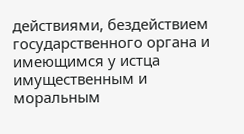действиями, бездействием государственного органа и имеющимся у истца имущественным и моральным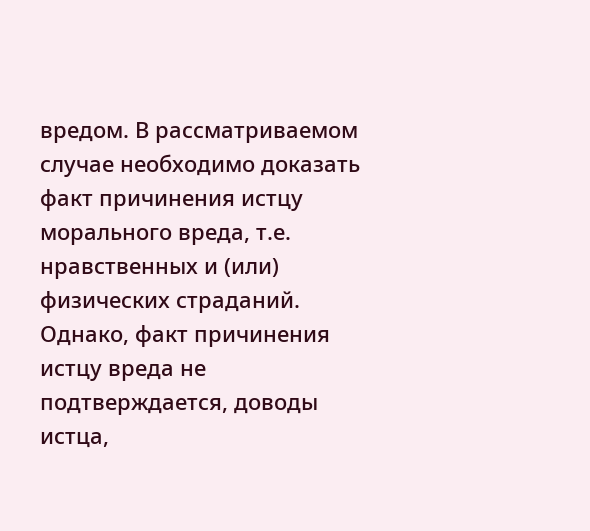вредом. В рассматриваемом случае необходимо доказать факт причинения истцу морального вреда, т.е. нравственных и (или) физических страданий. Однако, факт причинения истцу вреда не подтверждается, доводы истца,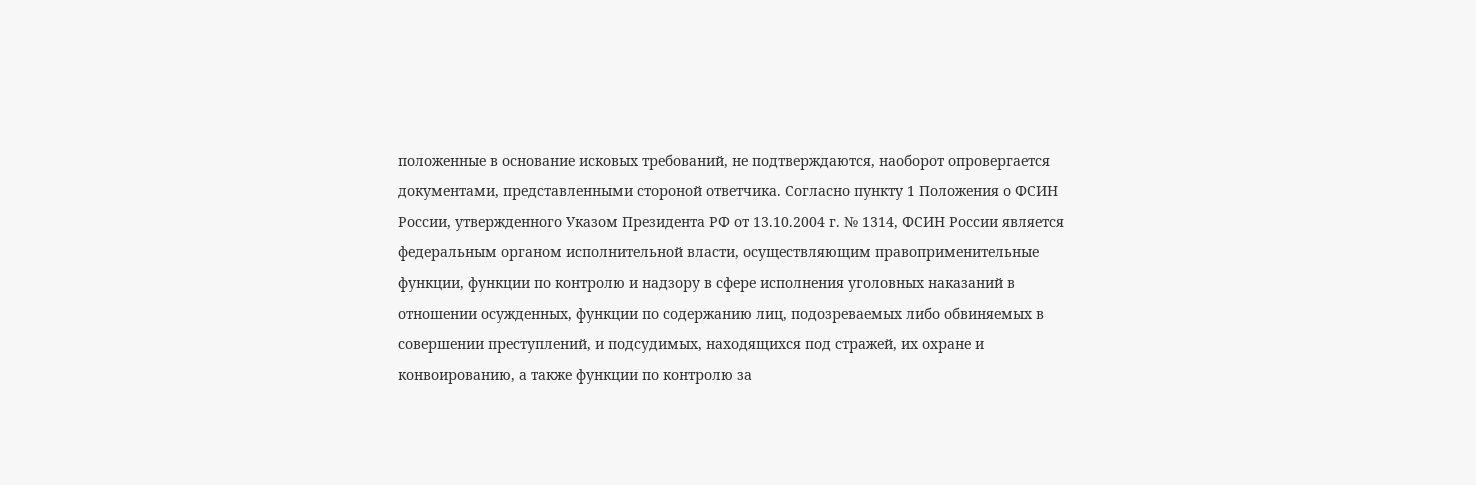положенные в основание исковых требований, не подтверждаются, наоборот опровергается документами, представленными стороной ответчика. Согласно пункту 1 Положения о ФСИН России, утвержденного Указом Президента РФ от 13.10.2004 г. № 1314, ФСИН России является федеральным органом исполнительной власти, осуществляющим правоприменительные функции, функции по контролю и надзору в сфере исполнения уголовных наказаний в отношении осужденных, функции по содержанию лиц, подозреваемых либо обвиняемых в совершении преступлений, и подсудимых, находящихся под стражей, их охране и конвоированию, а также функции по контролю за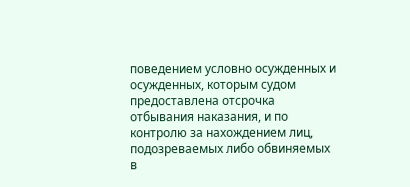поведением условно осужденных и осужденных, которым судом предоставлена отсрочка отбывания наказания, и по контролю за нахождением лиц, подозреваемых либо обвиняемых в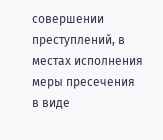совершении преступлений, в местах исполнения меры пресечения в виде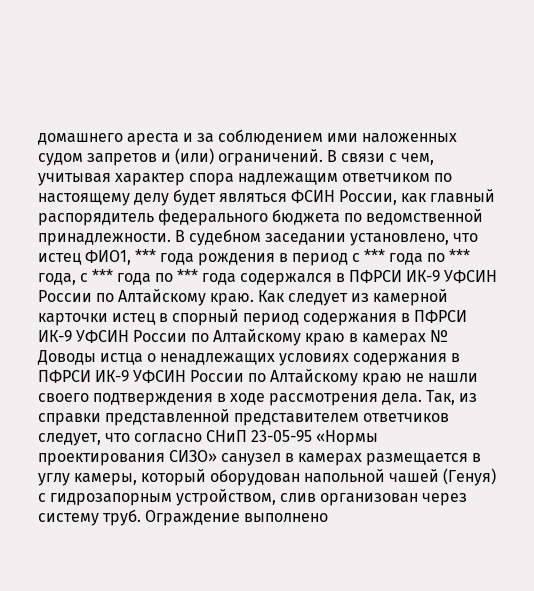домашнего ареста и за соблюдением ими наложенных судом запретов и (или) ограничений. В связи с чем, учитывая характер спора надлежащим ответчиком по настоящему делу будет являться ФСИН России, как главный распорядитель федерального бюджета по ведомственной принадлежности. В судебном заседании установлено, что истец ФИО1, *** года рождения в период с *** года по *** года, с *** года по *** года содержался в ПФРСИ ИК-9 УФСИН России по Алтайскому краю. Как следует из камерной карточки истец в спорный период содержания в ПФРСИ ИК-9 УФСИН России по Алтайскому краю в камерах № Доводы истца о ненадлежащих условиях содержания в ПФРСИ ИК-9 УФСИН России по Алтайскому краю не нашли своего подтверждения в ходе рассмотрения дела. Так, из справки представленной представителем ответчиков следует, что согласно СНиП 23-05-95 «Нормы проектирования СИЗО» санузел в камерах размещается в углу камеры, который оборудован напольной чашей (Генуя) с гидрозапорным устройством, слив организован через систему труб. Ограждение выполнено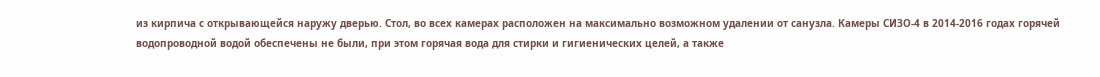из кирпича с открывающейся наружу дверью. Стол, во всех камерах расположен на максимально возможном удалении от санузла. Камеры СИЗО-4 в 2014-2016 годах горячей водопроводной водой обеспечены не были, при этом горячая вода для стирки и гигиенических целей, а также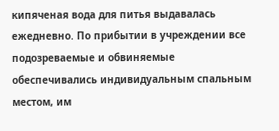кипяченая вода для питья выдавалась ежедневно. По прибытии в учреждении все подозреваемые и обвиняемые обеспечивались индивидуальным спальным местом, им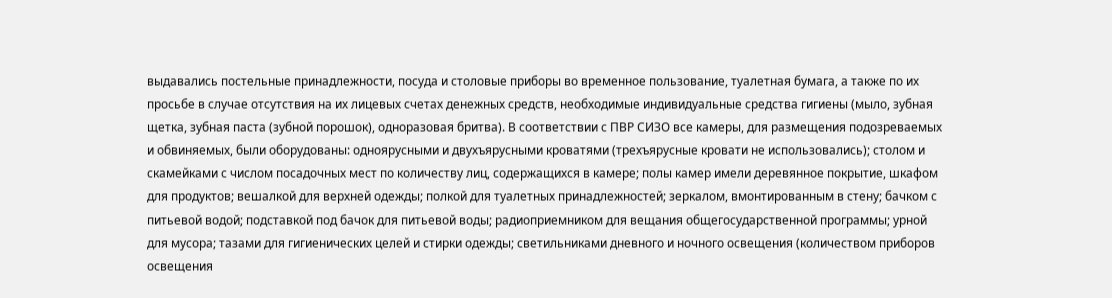выдавались постельные принадлежности, посуда и столовые приборы во временное пользование, туалетная бумага, а также по их просьбе в случае отсутствия на их лицевых счетах денежных средств, необходимые индивидуальные средства гигиены (мыло, зубная щетка, зубная паста (зубной порошок), одноразовая бритва). В соответствии с ПВР СИЗО все камеры, для размещения подозреваемых и обвиняемых, были оборудованы: одноярусными и двухъярусными кроватями (трехъярусные кровати не использовались); столом и скамейками с числом посадочных мест по количеству лиц, содержащихся в камере; полы камер имели деревянное покрытие, шкафом для продуктов; вешалкой для верхней одежды; полкой для туалетных принадлежностей; зеркалом, вмонтированным в стену; бачком с питьевой водой; подставкой под бачок для питьевой воды; радиоприемником для вещания общегосударственной программы; урной для мусора; тазами для гигиенических целей и стирки одежды; светильниками дневного и ночного освещения (количеством приборов освещения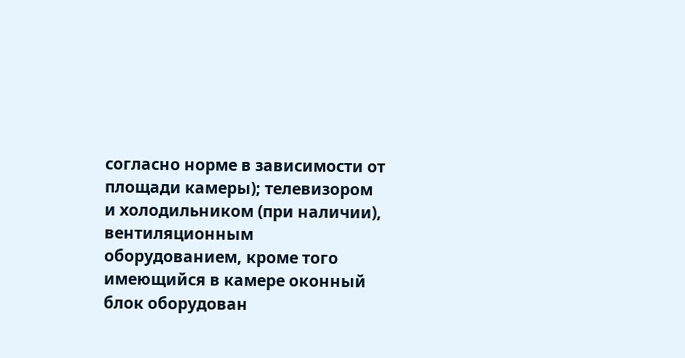согласно норме в зависимости от площади камеры); телевизором и холодильником (при наличии), вентиляционным оборудованием, кроме того имеющийся в камере оконный блок оборудован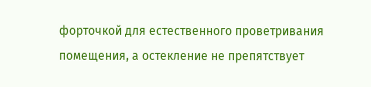форточкой для естественного проветривания помещения, а остекление не препятствует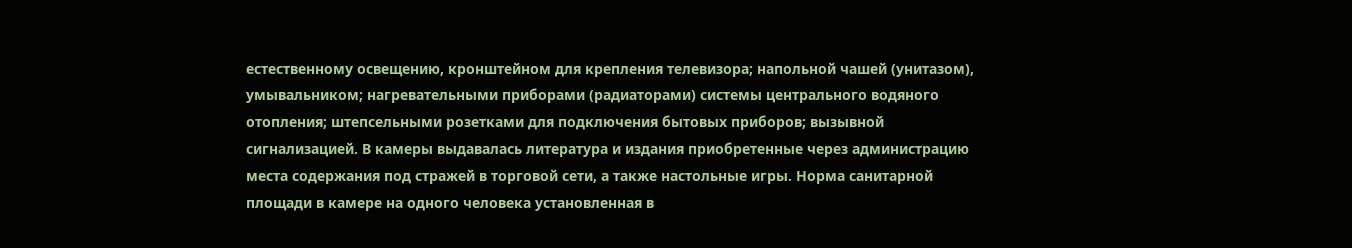естественному освещению, кронштейном для крепления телевизора; напольной чашей (унитазом), умывальником; нагревательными приборами (радиаторами) системы центрального водяного отопления; штепсельными розетками для подключения бытовых приборов; вызывной сигнализацией. В камеры выдавалась литература и издания приобретенные через администрацию места содержания под стражей в торговой сети, а также настольные игры. Норма санитарной площади в камере на одного человека установленная в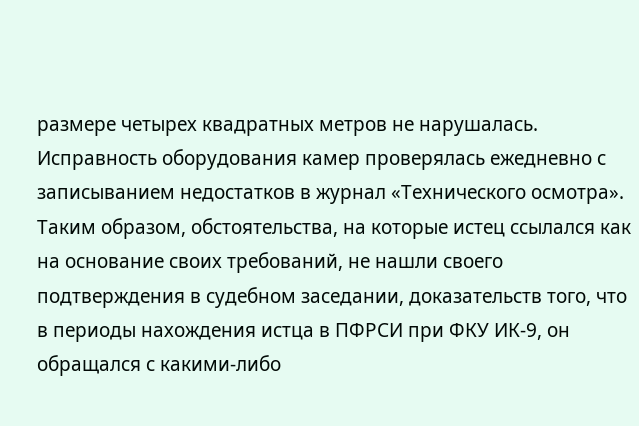размере четырех квадратных метров не нарушалась. Исправность оборудования камер проверялась ежедневно с записыванием недостатков в журнал «Технического осмотра». Таким образом, обстоятельства, на которые истец ссылался как на основание своих требований, не нашли своего подтверждения в судебном заседании, доказательств того, что в периоды нахождения истца в ПФРСИ при ФКУ ИК-9, он обращался с какими-либо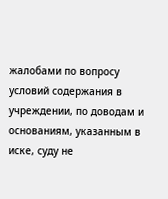жалобами по вопросу условий содержания в учреждении, по доводам и основаниям, указанным в иске, суду не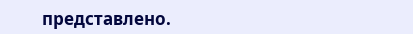представлено.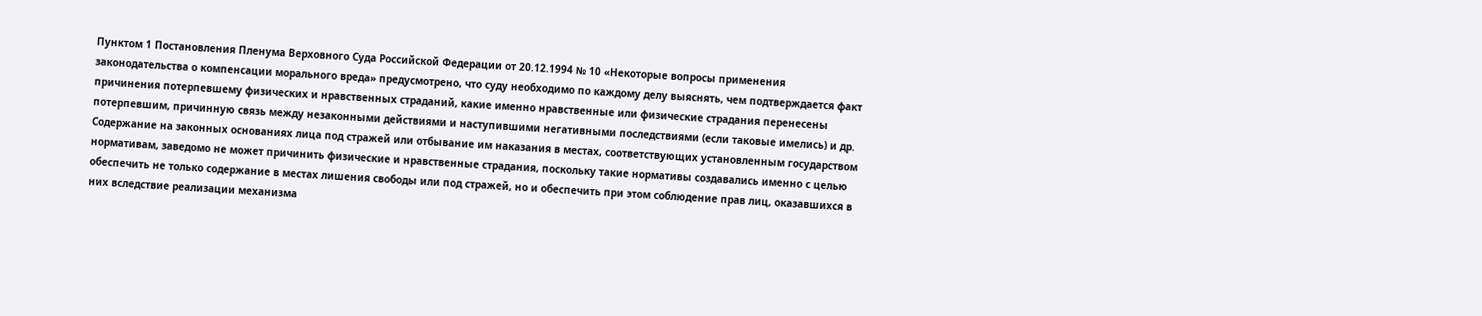Пунктом 1 Постановления Пленума Верховного Суда Российской Федерации от 20.12.1994 № 10 «Некоторые вопросы применения законодательства о компенсации морального вреда» предусмотрено, что суду необходимо по каждому делу выяснять, чем подтверждается факт причинения потерпевшему физических и нравственных страданий, какие именно нравственные или физические страдания перенесены потерпевшим, причинную связь между незаконными действиями и наступившими негативными последствиями (если таковые имелись) и др. Содержание на законных основаниях лица под стражей или отбывание им наказания в местах, соответствующих установленным государством нормативам, заведомо не может причинить физические и нравственные страдания, поскольку такие нормативы создавались именно с целью обеспечить не только содержание в местах лишения свободы или под стражей, но и обеспечить при этом соблюдение прав лиц, оказавшихся в них вследствие реализации механизма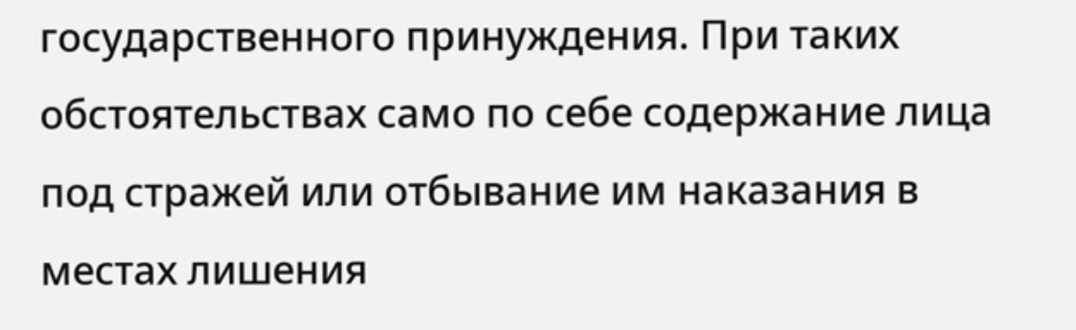государственного принуждения. При таких обстоятельствах само по себе содержание лица под стражей или отбывание им наказания в местах лишения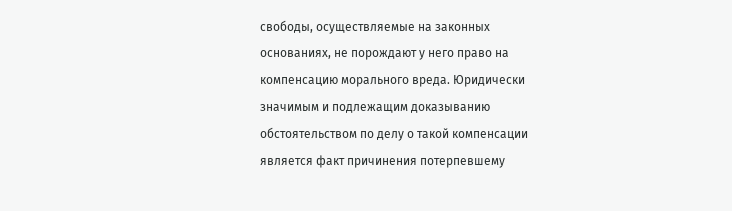свободы, осуществляемые на законных основаниях, не порождают у него право на компенсацию морального вреда. Юридически значимым и подлежащим доказыванию обстоятельством по делу о такой компенсации является факт причинения потерпевшему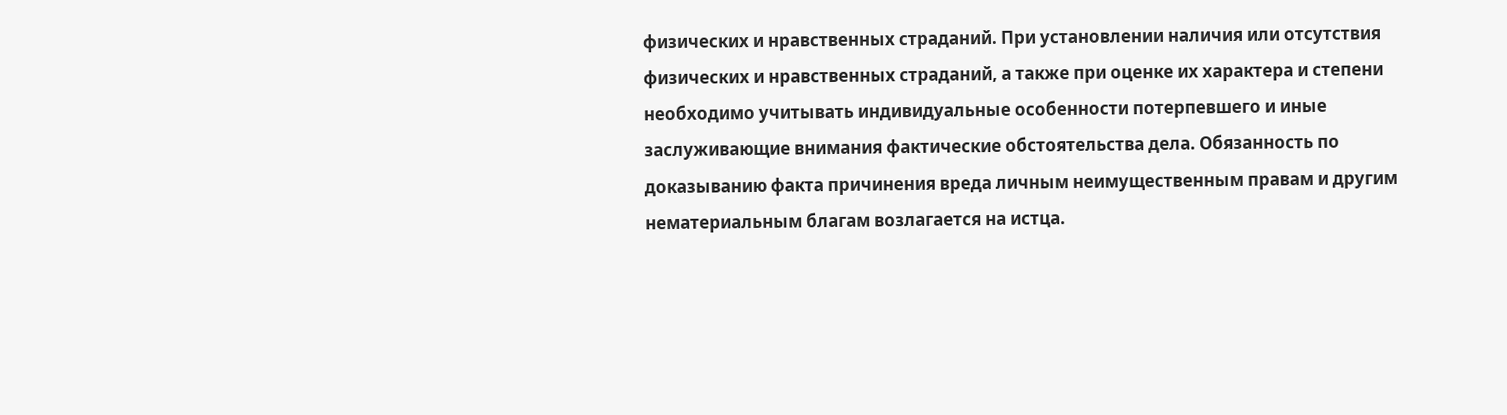физических и нравственных страданий. При установлении наличия или отсутствия физических и нравственных страданий, а также при оценке их характера и степени необходимо учитывать индивидуальные особенности потерпевшего и иные заслуживающие внимания фактические обстоятельства дела. Обязанность по доказыванию факта причинения вреда личным неимущественным правам и другим нематериальным благам возлагается на истца.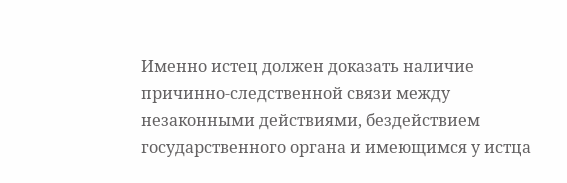Именно истец должен доказать наличие причинно-следственной связи между незаконными действиями, бездействием государственного органа и имеющимся у истца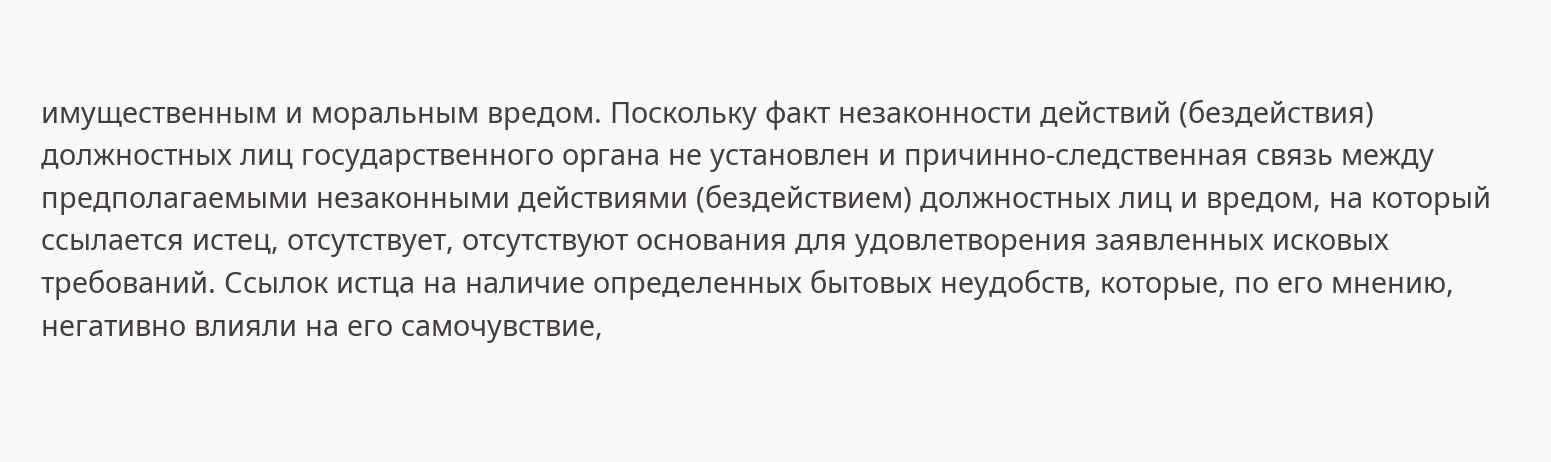имущественным и моральным вредом. Поскольку факт незаконности действий (бездействия) должностных лиц государственного органа не установлен и причинно-следственная связь между предполагаемыми незаконными действиями (бездействием) должностных лиц и вредом, на который ссылается истец, отсутствует, отсутствуют основания для удовлетворения заявленных исковых требований. Ссылок истца на наличие определенных бытовых неудобств, которые, по его мнению, негативно влияли на его самочувствие,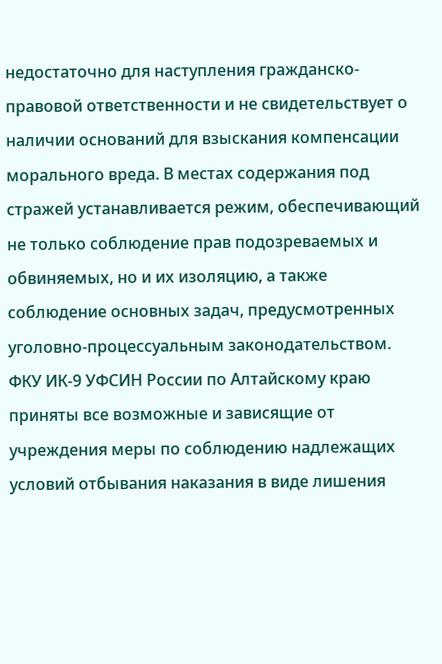недостаточно для наступления гражданско-правовой ответственности и не свидетельствует о наличии оснований для взыскания компенсации морального вреда. В местах содержания под стражей устанавливается режим, обеспечивающий не только соблюдение прав подозреваемых и обвиняемых, но и их изоляцию, а также соблюдение основных задач, предусмотренных уголовно-процессуальным законодательством. ФКУ ИК-9 УФСИН России по Алтайскому краю приняты все возможные и зависящие от учреждения меры по соблюдению надлежащих условий отбывания наказания в виде лишения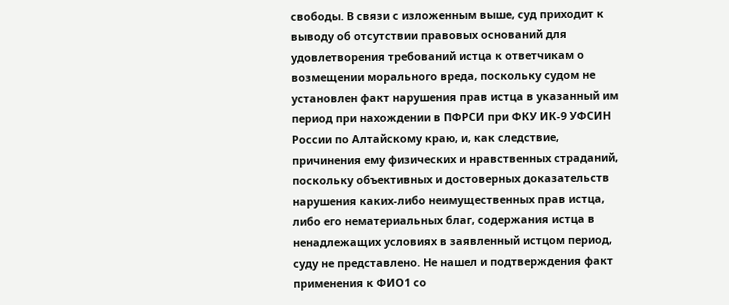свободы. В связи с изложенным выше, суд приходит к выводу об отсутствии правовых оснований для удовлетворения требований истца к ответчикам о возмещении морального вреда, поскольку судом не установлен факт нарушения прав истца в указанный им период при нахождении в ПФРСИ при ФКУ ИК-9 УФСИН России по Алтайскому краю, и, как следствие, причинения ему физических и нравственных страданий, поскольку объективных и достоверных доказательств нарушения каких-либо неимущественных прав истца, либо его нематериальных благ, содержания истца в ненадлежащих условиях в заявленный истцом период, суду не представлено. Не нашел и подтверждения факт применения к ФИО1 со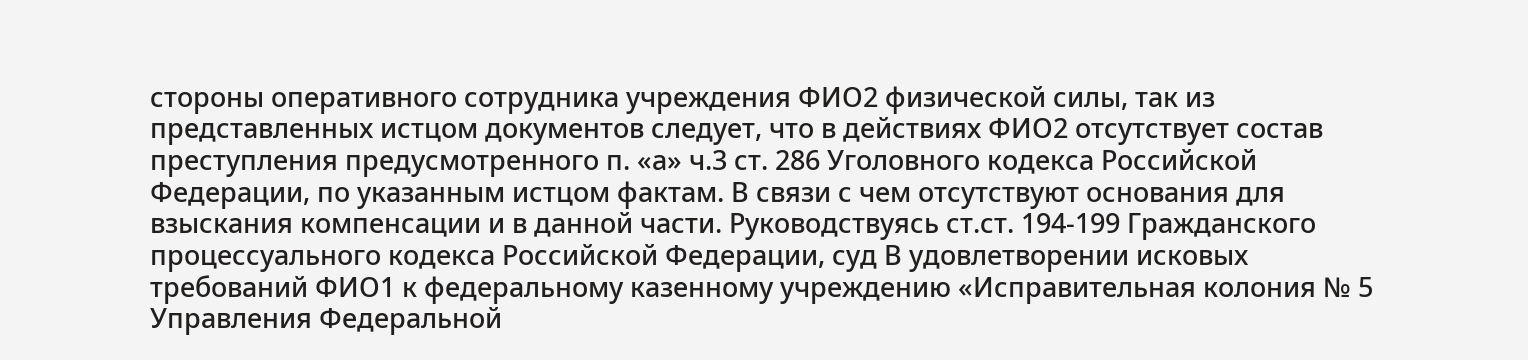стороны оперативного сотрудника учреждения ФИО2 физической силы, так из представленных истцом документов следует, что в действиях ФИО2 отсутствует состав преступления предусмотренного п. «а» ч.3 ст. 286 Уголовного кодекса Российской Федерации, по указанным истцом фактам. В связи с чем отсутствуют основания для взыскания компенсации и в данной части. Руководствуясь ст.ст. 194-199 Гражданского процессуального кодекса Российской Федерации, суд В удовлетворении исковых требований ФИО1 к федеральному казенному учреждению «Исправительная колония № 5 Управления Федеральной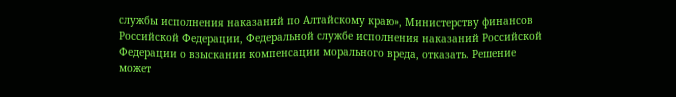службы исполнения наказаний по Алтайскому краю», Министерству финансов Российской Федерации, Федеральной службе исполнения наказаний Российской Федерации о взыскании компенсации морального вреда, отказать. Решение может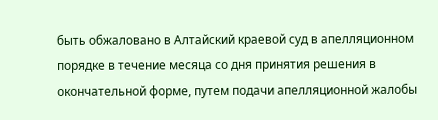быть обжаловано в Алтайский краевой суд в апелляционном порядке в течение месяца со дня принятия решения в окончательной форме, путем подачи апелляционной жалобы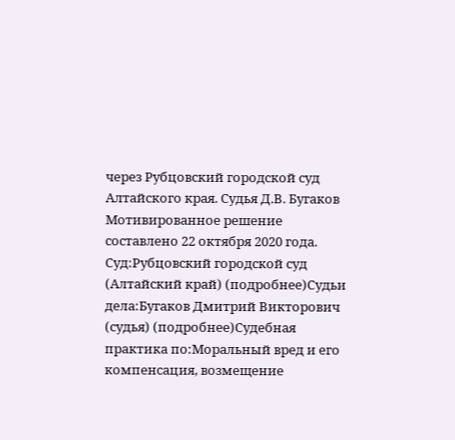через Рубцовский городской суд Алтайского края. Судья Д.В. Бугаков Мотивированное решение составлено 22 октября 2020 года. Суд:Рубцовский городской суд (Алтайский край) (подробнее)Судьи дела:Бугаков Дмитрий Викторович (судья) (подробнее)Судебная практика по:Моральный вред и его компенсация, возмещение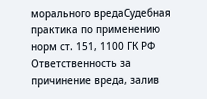морального вредаСудебная практика по применению норм ст. 151, 1100 ГК РФ Ответственность за причинение вреда, залив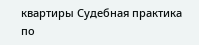квартиры Судебная практика по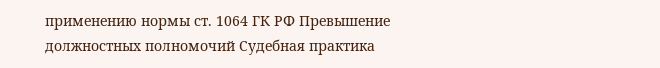применению нормы ст. 1064 ГК РФ Превышение должностных полномочий Судебная практика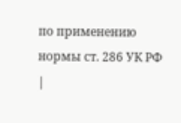по применению нормы ст. 286 УК РФ |